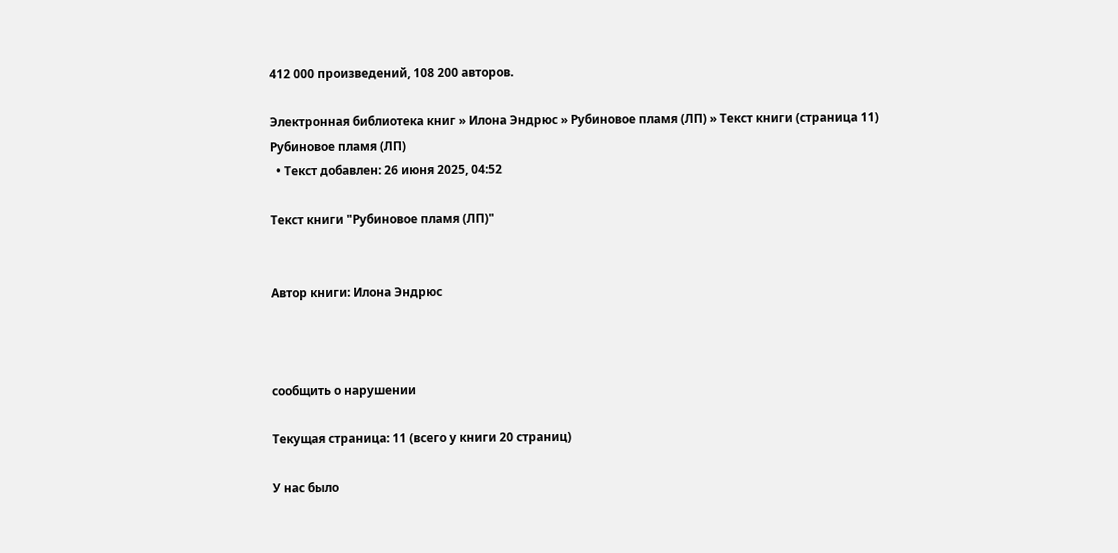412 000 произведений, 108 200 авторов.

Электронная библиотека книг » Илона Эндрюс » Рубиновое пламя (ЛП) » Текст книги (страница 11)
Рубиновое пламя (ЛП)
  • Текст добавлен: 26 июня 2025, 04:52

Текст книги "Рубиновое пламя (ЛП)"


Автор книги: Илона Эндрюс



сообщить о нарушении

Текущая страница: 11 (всего у книги 20 страниц)

У нас было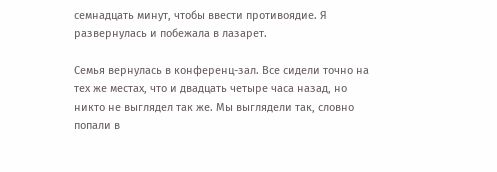семнадцать минут, чтобы ввести противоядие. Я развернулась и побежала в лазарет.

Семья вернулась в конференц-зал. Все сидели точно на тех же местах, что и двадцать четыре часа назад, но никто не выглядел так же. Мы выглядели так, словно попали в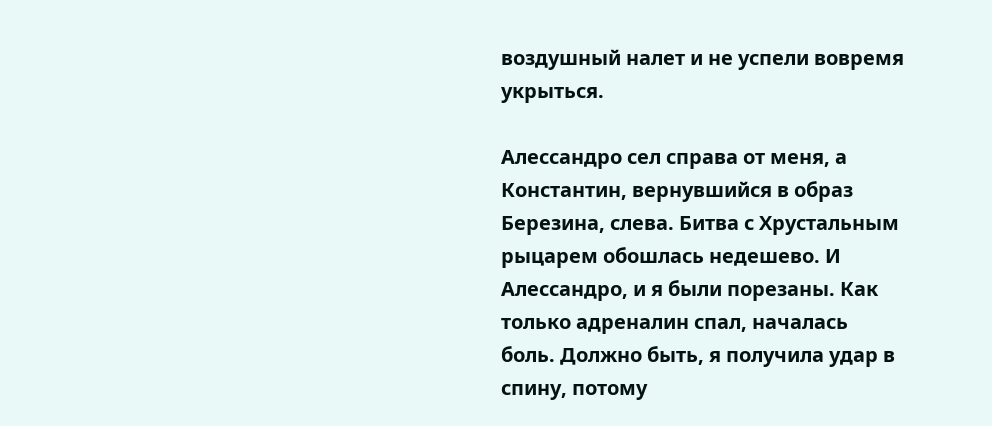воздушный налет и не успели вовремя укрыться.

Алессандро сел справа от меня, а Константин, вернувшийся в образ Березина, слева. Битва с Хрустальным рыцарем обошлась недешево. И Алессандро, и я были порезаны. Как только адреналин спал, началась боль. Должно быть, я получила удар в спину, потому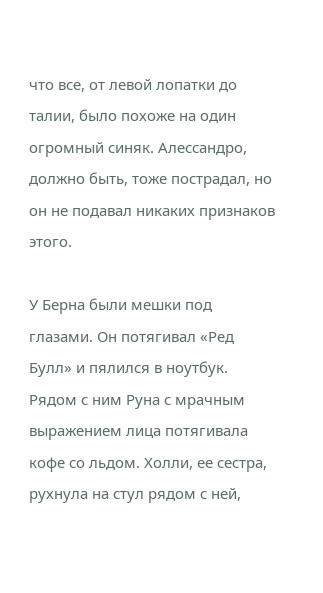что все, от левой лопатки до талии, было похоже на один огромный синяк. Алессандро, должно быть, тоже пострадал, но он не подавал никаких признаков этого.

У Берна были мешки под глазами. Он потягивал «Ред Булл» и пялился в ноутбук. Рядом с ним Руна с мрачным выражением лица потягивала кофе со льдом. Холли, ее сестра, рухнула на стул рядом с ней,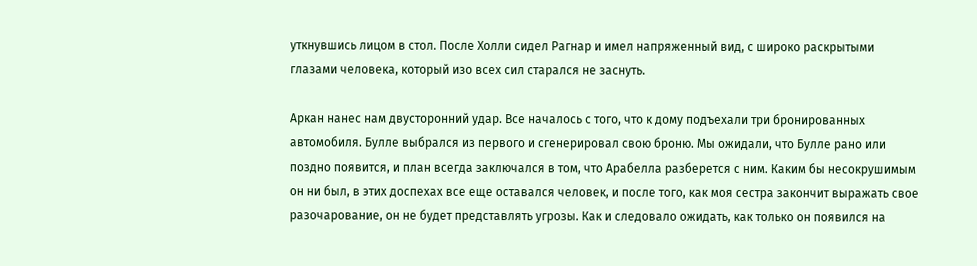уткнувшись лицом в стол. После Холли сидел Рагнар и имел напряженный вид, с широко раскрытыми глазами человека, который изо всех сил старался не заснуть.

Аркан нанес нам двусторонний удар. Все началось с того, что к дому подъехали три бронированных автомобиля. Булле выбрался из первого и сгенерировал свою броню. Мы ожидали, что Булле рано или поздно появится, и план всегда заключался в том, что Арабелла разберется с ним. Каким бы несокрушимым он ни был, в этих доспехах все еще оставался человек, и после того, как моя сестра закончит выражать свое разочарование, он не будет представлять угрозы. Как и следовало ожидать, как только он появился на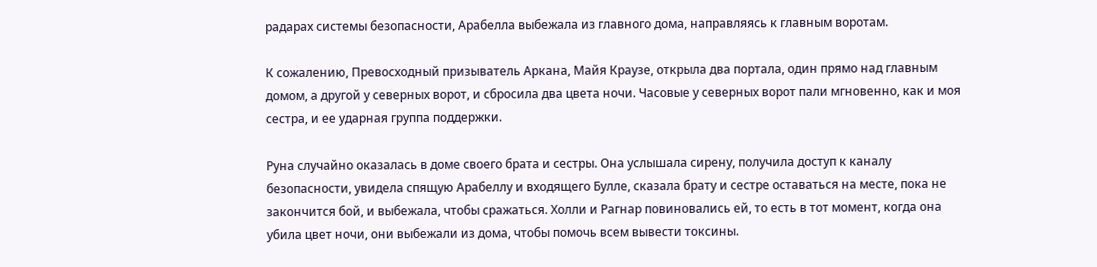радарах системы безопасности, Арабелла выбежала из главного дома, направляясь к главным воротам.

К сожалению, Превосходный призыватель Аркана, Майя Краузе, открыла два портала, один прямо над главным домом, а другой у северных ворот, и сбросила два цвета ночи. Часовые у северных ворот пали мгновенно, как и моя сестра, и ее ударная группа поддержки.

Руна случайно оказалась в доме своего брата и сестры. Она услышала сирену, получила доступ к каналу безопасности, увидела спящую Арабеллу и входящего Булле, сказала брату и сестре оставаться на месте, пока не закончится бой, и выбежала, чтобы сражаться. Холли и Рагнар повиновались ей, то есть в тот момент, когда она убила цвет ночи, они выбежали из дома, чтобы помочь всем вывести токсины.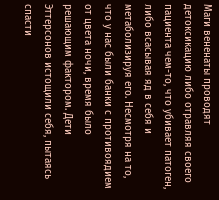Маги вененаты проводят детоксикацию либо отравляя своего пациента чем-то, что убивает патоген, либо всасывая яд в себя и метаболизируя его. Несмотря на то, что у нас были банки с противоядием от цвета ночи, время было решающим фактором. Дети Эттерсонов истощили себя, пытаясь спасти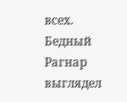всех. Бедный Рагнар выглядел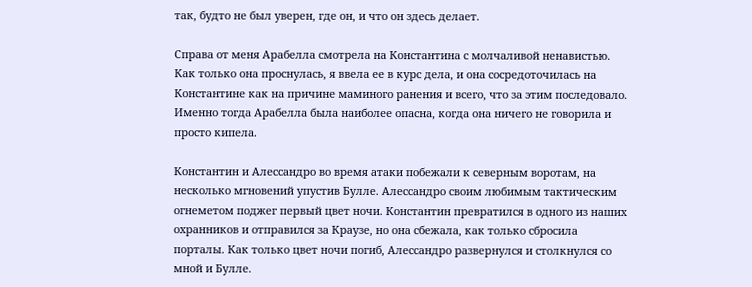так, будто не был уверен, где он, и что он здесь делает.

Справа от меня Арабелла смотрела на Константина с молчаливой ненавистью. Как только она проснулась, я ввела ее в курс дела, и она сосредоточилась на Константине как на причине маминого ранения и всего, что за этим последовало. Именно тогда Арабелла была наиболее опасна, когда она ничего не говорила и просто кипела.

Константин и Алессандро во время атаки побежали к северным воротам, на несколько мгновений упустив Булле. Алессандро своим любимым тактическим огнеметом поджег первый цвет ночи. Константин превратился в одного из наших охранников и отправился за Краузе, но она сбежала, как только сбросила порталы. Как только цвет ночи погиб, Алессандро развернулся и столкнулся со мной и Булле.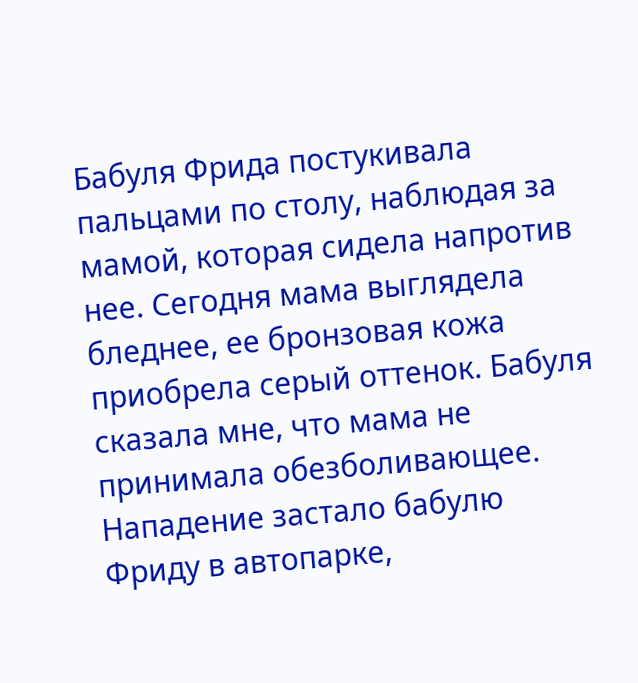Бабуля Фрида постукивала пальцами по столу, наблюдая за мамой, которая сидела напротив нее. Сегодня мама выглядела бледнее, ее бронзовая кожа приобрела серый оттенок. Бабуля сказала мне, что мама не принимала обезболивающее. Нападение застало бабулю Фриду в автопарке,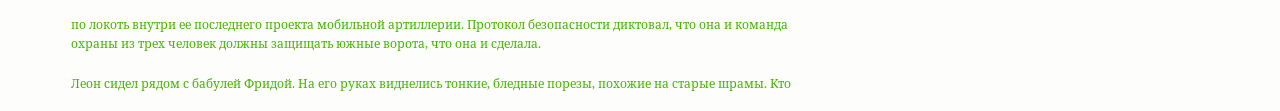по локоть внутри ее последнего проекта мобильной артиллерии. Протокол безопасности диктовал, что она и команда охраны из трех человек должны защищать южные ворота, что она и сделала.

Леон сидел рядом с бабулей Фридой. На его руках виднелись тонкие, бледные порезы, похожие на старые шрамы. Кто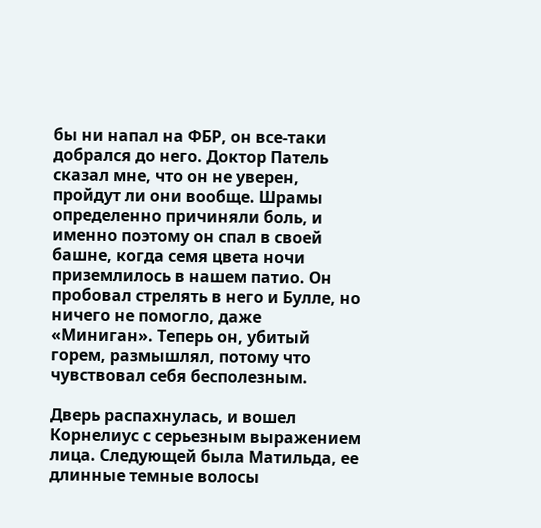бы ни напал на ФБР, он все-таки добрался до него. Доктор Патель сказал мне, что он не уверен, пройдут ли они вообще. Шрамы определенно причиняли боль, и именно поэтому он спал в своей башне, когда семя цвета ночи приземлилось в нашем патио. Он пробовал стрелять в него и Булле, но ничего не помогло, даже «Миниган». Теперь он, убитый горем, размышлял, потому что чувствовал себя бесполезным.

Дверь распахнулась, и вошел Корнелиус с серьезным выражением лица. Следующей была Матильда, ее длинные темные волосы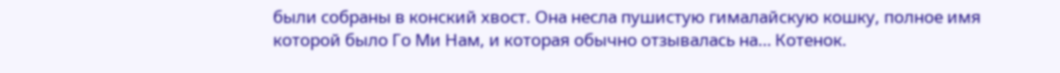были собраны в конский хвост. Она несла пушистую гималайскую кошку, полное имя которой было Го Ми Нам, и которая обычно отзывалась на… Котенок.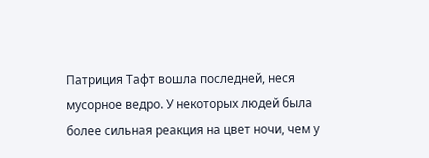Патриция Тафт вошла последней, неся мусорное ведро. У некоторых людей была более сильная реакция на цвет ночи, чем у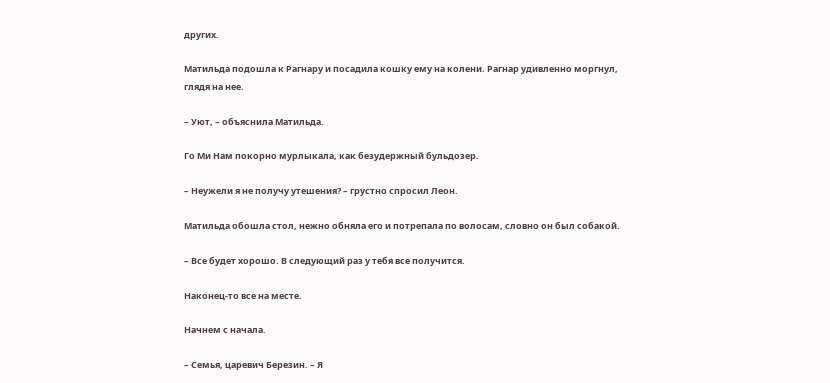других.

Матильда подошла к Рагнару и посадила кошку ему на колени. Рагнар удивленно моргнул, глядя на нее.

– Уют, – объяснила Матильда.

Го Ми Нам покорно мурлыкала, как безудержный бульдозер.

– Неужели я не получу утешения? – грустно спросил Леон.

Матильда обошла стол, нежно обняла его и потрепала по волосам, словно он был собакой.

– Все будет хорошо. В следующий раз у тебя все получится.

Наконец-то все на месте.

Начнем с начала.

– Семья, царевич Березин. – Я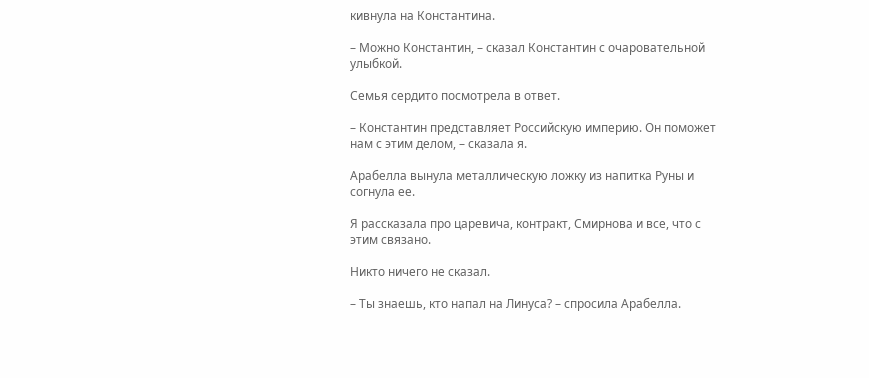кивнула на Константина.

– Можно Константин, – сказал Константин с очаровательной улыбкой.

Семья сердито посмотрела в ответ.

– Константин представляет Российскую империю. Он поможет нам с этим делом, – сказала я.

Арабелла вынула металлическую ложку из напитка Руны и согнула ее.

Я рассказала про царевича, контракт, Смирнова и все, что с этим связано.

Никто ничего не сказал.

– Ты знаешь, кто напал на Линуса? – спросила Арабелла.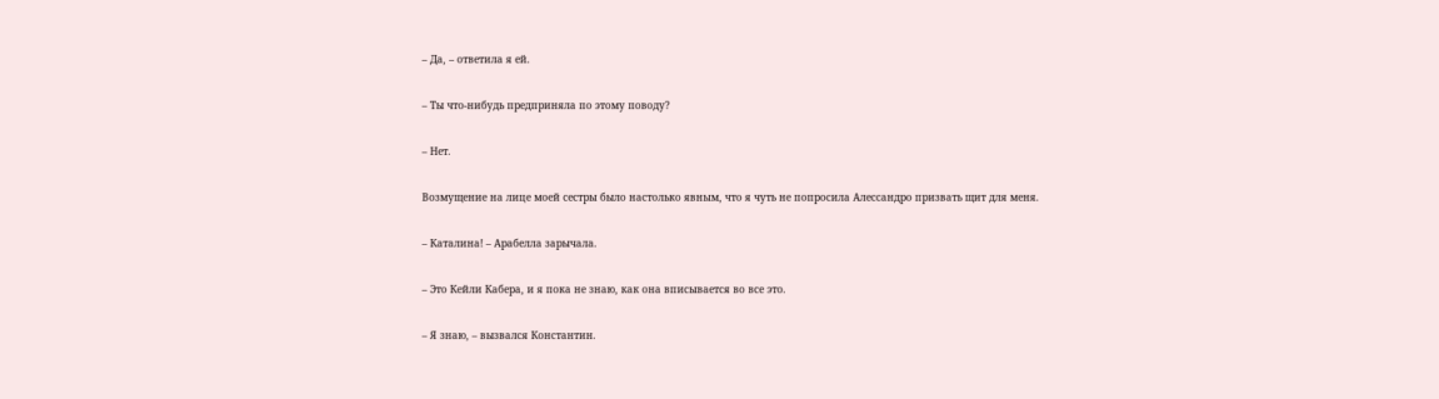– Да, – ответила я ей.

– Ты что-нибудь предприняла по этому поводу?

– Нет.

Возмущение на лице моей сестры было настолько явным, что я чуть не попросила Алессандро призвать щит для меня.

– Каталина! – Арабелла зарычала.

– Это Кейли Кабера, и я пока не знаю, как она вписывается во все это.

– Я знаю, – вызвался Константин.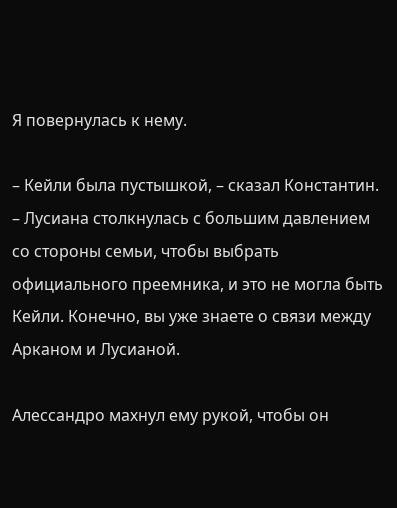Я повернулась к нему.

– Кейли была пустышкой, – сказал Константин. – Лусиана столкнулась с большим давлением со стороны семьи, чтобы выбрать официального преемника, и это не могла быть Кейли. Конечно, вы уже знаете о связи между Арканом и Лусианой.

Алессандро махнул ему рукой, чтобы он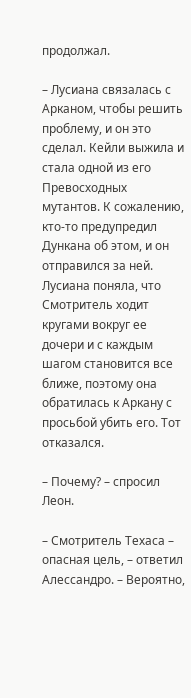продолжал.

– Лусиана связалась с Арканом, чтобы решить проблему, и он это сделал. Кейли выжила и стала одной из его Превосходных мутантов. К сожалению, кто-то предупредил Дункана об этом, и он отправился за ней. Лусиана поняла, что Смотритель ходит кругами вокруг ее дочери и с каждым шагом становится все ближе, поэтому она обратилась к Аркану с просьбой убить его. Тот отказался.

– Почему? – спросил Леон.

– Смотритель Техаса – опасная цель, – ответил Алессандро. – Вероятно,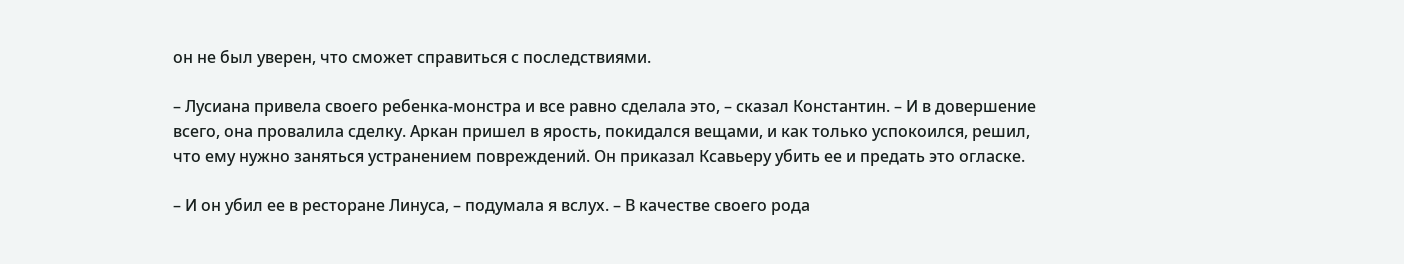он не был уверен, что сможет справиться с последствиями.

– Лусиана привела своего ребенка-монстра и все равно сделала это, – сказал Константин. – И в довершение всего, она провалила сделку. Аркан пришел в ярость, покидался вещами, и как только успокоился, решил, что ему нужно заняться устранением повреждений. Он приказал Ксавьеру убить ее и предать это огласке.

– И он убил ее в ресторане Линуса, – подумала я вслух. – В качестве своего рода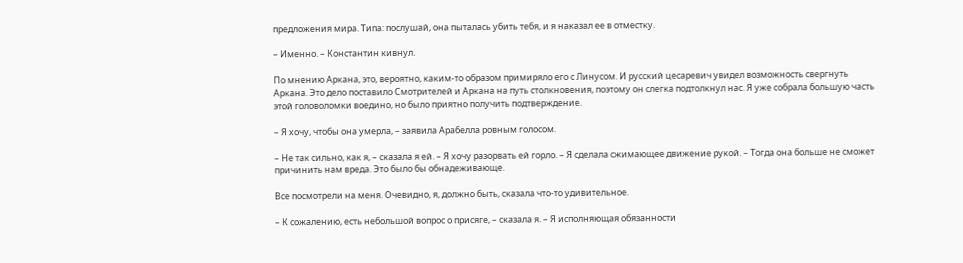предложения мира. Типа: послушай, она пыталась убить тебя, и я наказал ее в отместку.

– Именно. – Константин кивнул.

По мнению Аркана, это, вероятно, каким-то образом примиряло его с Линусом. И русский цесаревич увидел возможность свергнуть Аркана. Это дело поставило Смотрителей и Аркана на путь столкновения, поэтому он слегка подтолкнул нас. Я уже собрала большую часть этой головоломки воедино, но было приятно получить подтверждение.

– Я хочу, чтобы она умерла, – заявила Арабелла ровным голосом.

– Не так сильно, как я, – сказала я ей. – Я хочу разорвать ей горло. – Я сделала сжимающее движение рукой. – Тогда она больше не сможет причинить нам вреда. Это было бы обнадеживающе.

Все посмотрели на меня. Очевидно, я, должно быть, сказала что-то удивительное.

– К сожалению, есть небольшой вопрос о присяге, – сказала я. – Я исполняющая обязанности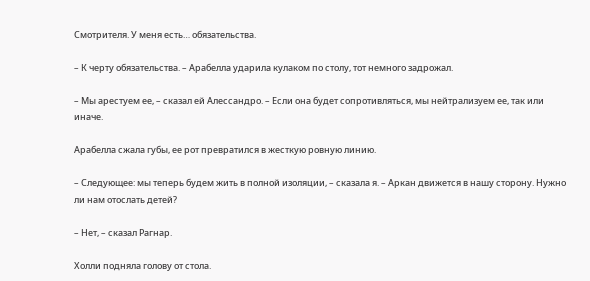Смотрителя. У меня есть… обязательства.

– К черту обязательства. – Арабелла ударила кулаком по столу, тот немного задрожал.

– Мы арестуем ее, – сказал ей Алессандро. – Если она будет сопротивляться, мы нейтрализуем ее, так или иначе.

Арабелла сжала губы, ее рот превратился в жесткую ровную линию.

– Следующее: мы теперь будем жить в полной изоляции, – сказала я. – Аркан движется в нашу сторону. Нужно ли нам отослать детей?

– Нет, – сказал Рагнар.

Холли подняла голову от стола.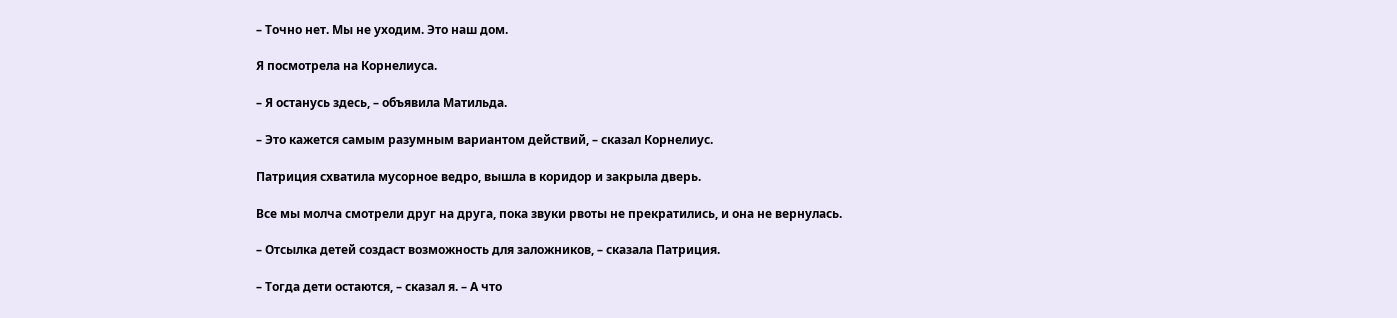– Точно нет. Мы не уходим. Это наш дом.

Я посмотрела на Корнелиуса.

– Я останусь здесь, – объявила Матильда.

– Это кажется самым разумным вариантом действий, – сказал Корнелиус.

Патриция схватила мусорное ведро, вышла в коридор и закрыла дверь.

Все мы молча смотрели друг на друга, пока звуки рвоты не прекратились, и она не вернулась.

– Отсылка детей создаст возможность для заложников, – сказала Патриция.

– Тогда дети остаются, – сказал я. – А что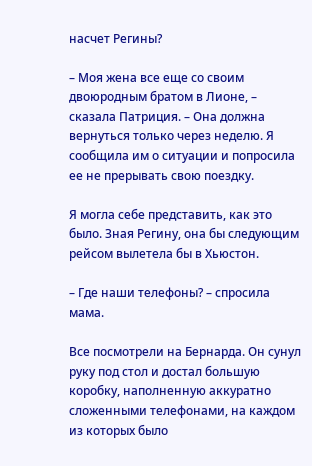насчет Регины?

– Моя жена все еще со своим двоюродным братом в Лионе, – сказала Патриция. – Она должна вернуться только через неделю. Я сообщила им о ситуации и попросила ее не прерывать свою поездку.

Я могла себе представить, как это было. Зная Регину, она бы следующим рейсом вылетела бы в Хьюстон.

– Где наши телефоны? – спросила мама.

Все посмотрели на Бернарда. Он сунул руку под стол и достал большую коробку, наполненную аккуратно сложенными телефонами, на каждом из которых было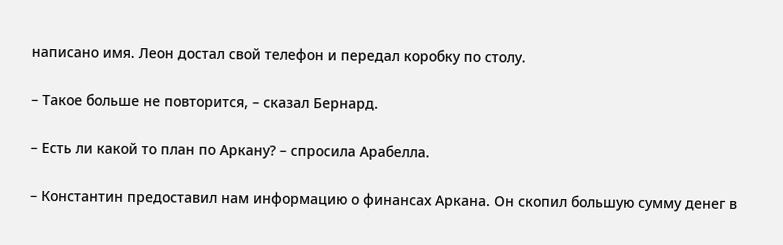написано имя. Леон достал свой телефон и передал коробку по столу.

– Такое больше не повторится, – сказал Бернард.

– Есть ли какой то план по Аркану? – спросила Арабелла.

– Константин предоставил нам информацию о финансах Аркана. Он скопил большую сумму денег в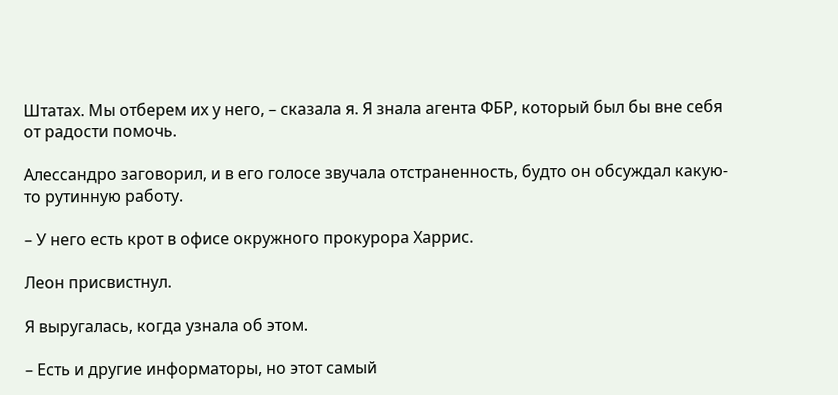Штатах. Мы отберем их у него, – сказала я. Я знала агента ФБР, который был бы вне себя от радости помочь.

Алессандро заговорил, и в его голосе звучала отстраненность, будто он обсуждал какую-то рутинную работу.

– У него есть крот в офисе окружного прокурора Харрис.

Леон присвистнул.

Я выругалась, когда узнала об этом.

– Есть и другие информаторы, но этот самый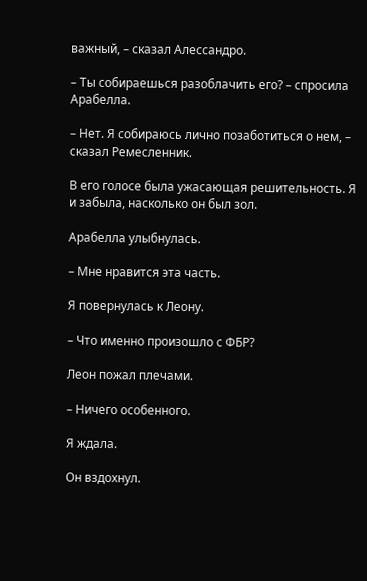важный, – сказал Алессандро.

– Ты собираешься разоблачить его? – спросила Арабелла.

– Нет. Я собираюсь лично позаботиться о нем, – сказал Ремесленник.

В его голосе была ужасающая решительность. Я и забыла, насколько он был зол.

Арабелла улыбнулась.

– Мне нравится эта часть.

Я повернулась к Леону.

– Что именно произошло с ФБР?

Леон пожал плечами.

– Ничего особенного.

Я ждала.

Он вздохнул.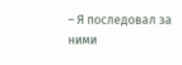– Я последовал за ними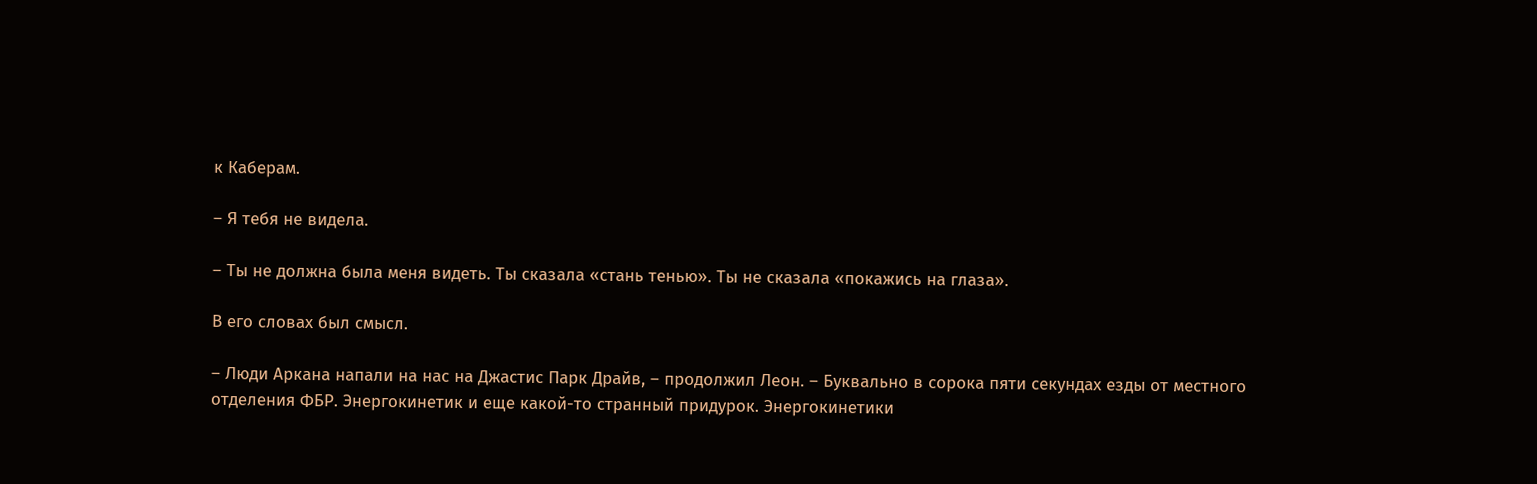к Каберам.

– Я тебя не видела.

– Ты не должна была меня видеть. Ты сказала «стань тенью». Ты не сказала «покажись на глаза».

В его словах был смысл.

– Люди Аркана напали на нас на Джастис Парк Драйв, – продолжил Леон. – Буквально в сорока пяти секундах езды от местного отделения ФБР. Энергокинетик и еще какой-то странный придурок. Энергокинетики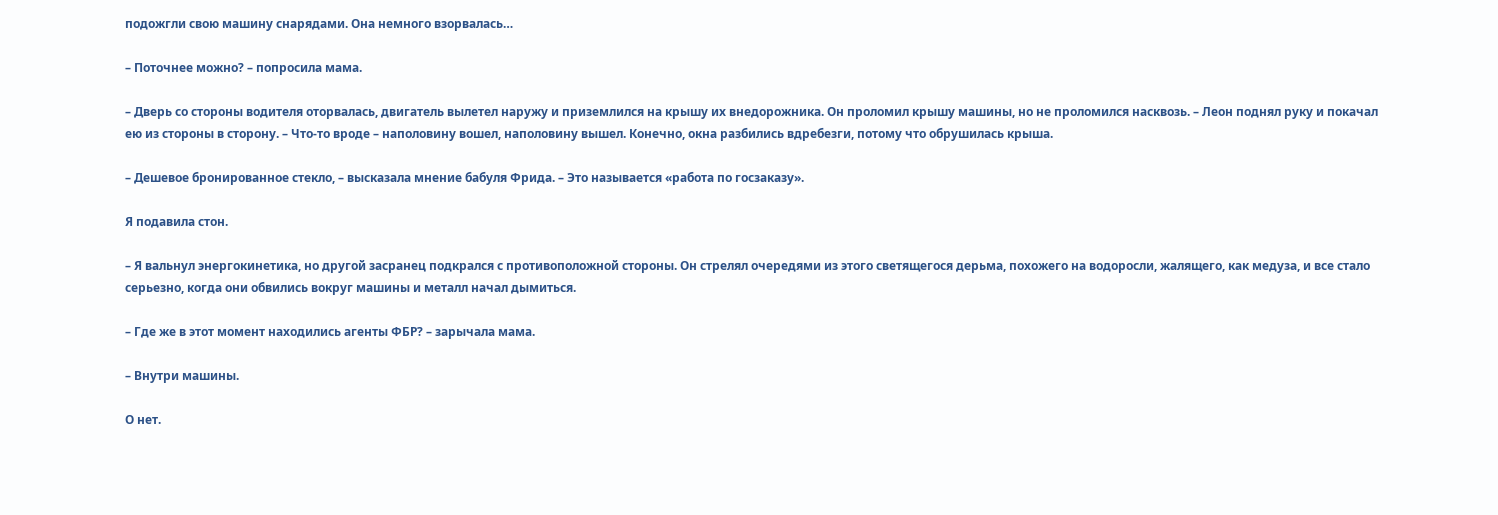подожгли свою машину снарядами. Она немного взорвалась…

– Поточнее можно? – попросила мама.

– Дверь со стороны водителя оторвалась, двигатель вылетел наружу и приземлился на крышу их внедорожника. Он проломил крышу машины, но не проломился насквозь. – Леон поднял руку и покачал ею из стороны в сторону. – Что-то вроде – наполовину вошел, наполовину вышел. Конечно, окна разбились вдребезги, потому что обрушилась крыша.

– Дешевое бронированное стекло, – высказала мнение бабуля Фрида. – Это называется «работа по госзаказу».

Я подавила стон.

– Я вальнул энергокинетика, но другой засранец подкрался с противоположной стороны. Он стрелял очередями из этого светящегося дерьма, похожего на водоросли, жалящего, как медуза, и все стало серьезно, когда они обвились вокруг машины и металл начал дымиться.

– Где же в этот момент находились агенты ФБР? – зарычала мама.

– Внутри машины.

О нет.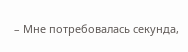– Мне потребовалась секунда,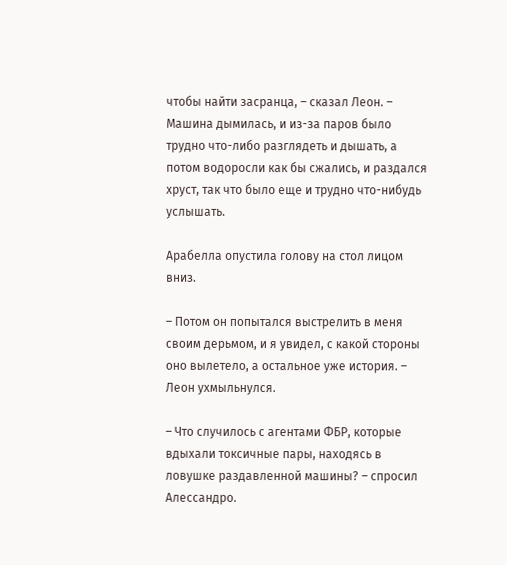чтобы найти засранца, – сказал Леон. – Машина дымилась, и из-за паров было трудно что-либо разглядеть и дышать, а потом водоросли как бы сжались, и раздался хруст, так что было еще и трудно что-нибудь услышать.

Арабелла опустила голову на стол лицом вниз.

– Потом он попытался выстрелить в меня своим дерьмом, и я увидел, с какой стороны оно вылетело, а остальное уже история. – Леон ухмыльнулся.

– Что случилось с агентами ФБР, которые вдыхали токсичные пары, находясь в ловушке раздавленной машины? – спросил Алессандро.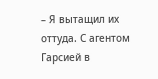– Я вытащил их оттуда. С агентом Гарсией в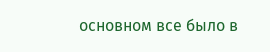основном все было в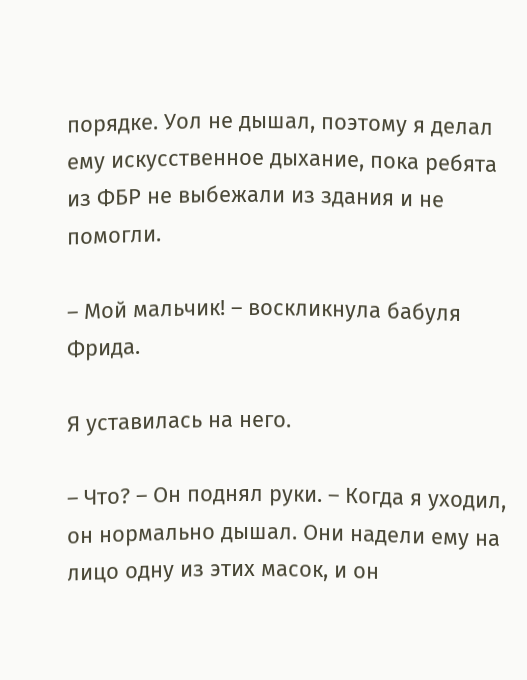порядке. Уол не дышал, поэтому я делал ему искусственное дыхание, пока ребята из ФБР не выбежали из здания и не помогли.

– Мой мальчик! – воскликнула бабуля Фрида.

Я уставилась на него.

– Что? – Он поднял руки. – Когда я уходил, он нормально дышал. Они надели ему на лицо одну из этих масок, и он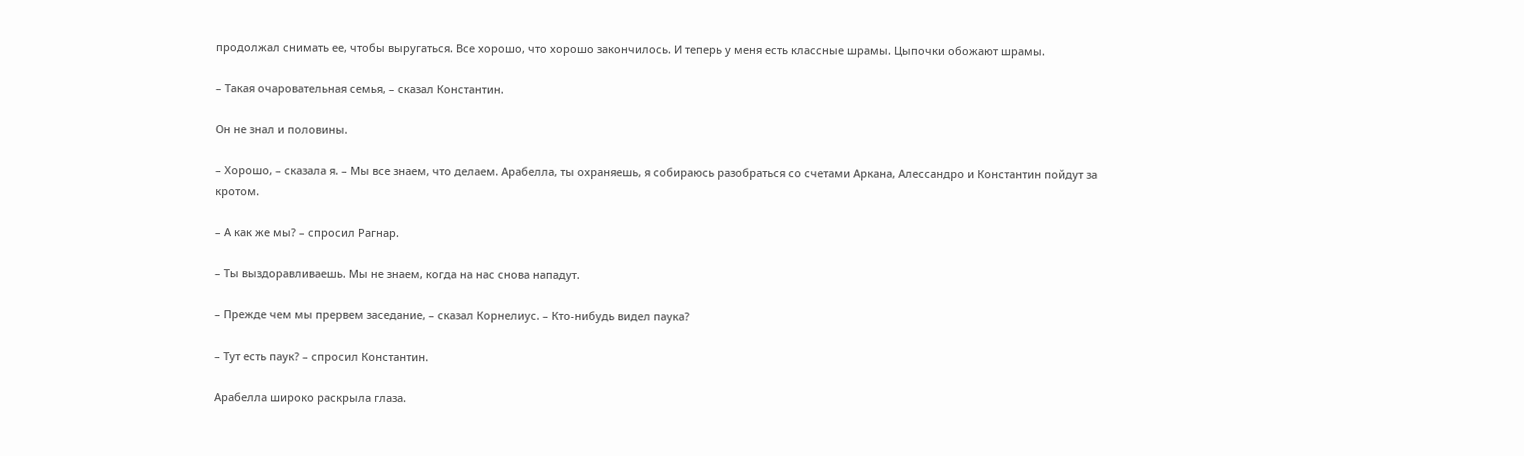продолжал снимать ее, чтобы выругаться. Все хорошо, что хорошо закончилось. И теперь у меня есть классные шрамы. Цыпочки обожают шрамы.

– Такая очаровательная семья, – сказал Константин.

Он не знал и половины.

– Хорошо, – сказала я. – Мы все знаем, что делаем. Арабелла, ты охраняешь, я собираюсь разобраться со счетами Аркана, Алессандро и Константин пойдут за кротом.

– А как же мы? – спросил Рагнар.

– Ты выздоравливаешь. Мы не знаем, когда на нас снова нападут.

– Прежде чем мы прервем заседание, – сказал Корнелиус. – Кто-нибудь видел паука?

– Тут есть паук? – спросил Константин.

Арабелла широко раскрыла глаза.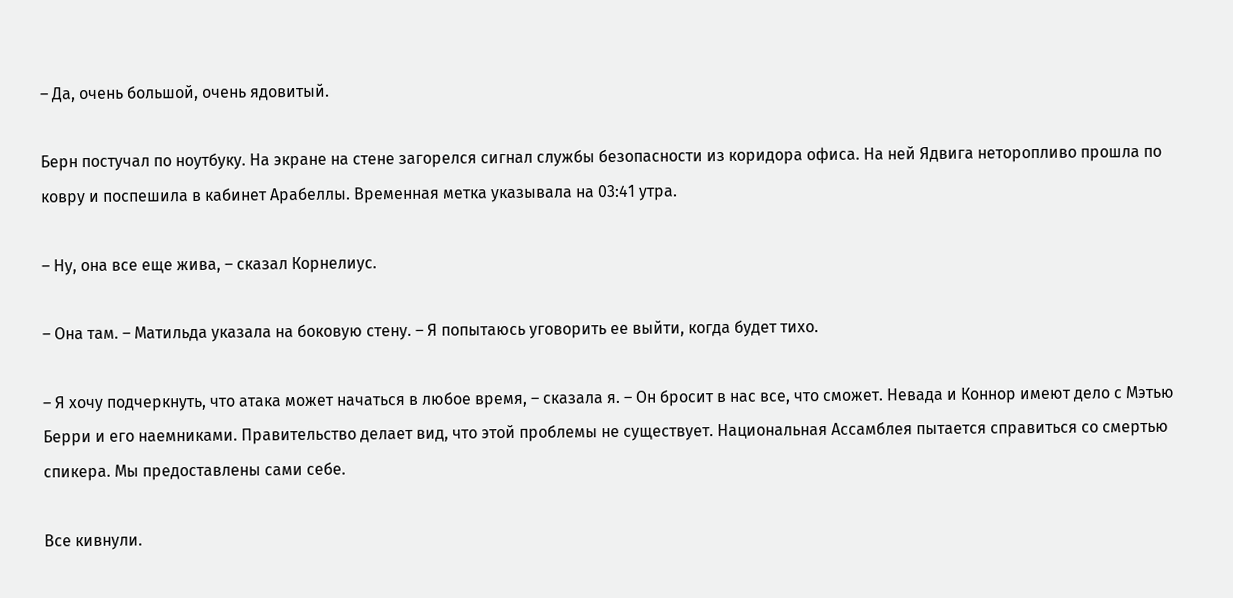– Да, очень большой, очень ядовитый.

Берн постучал по ноутбуку. На экране на стене загорелся сигнал службы безопасности из коридора офиса. На ней Ядвига неторопливо прошла по ковру и поспешила в кабинет Арабеллы. Временная метка указывала на 03:41 утра.

– Ну, она все еще жива, – сказал Корнелиус.

– Она там. – Матильда указала на боковую стену. – Я попытаюсь уговорить ее выйти, когда будет тихо.

– Я хочу подчеркнуть, что атака может начаться в любое время, – сказала я. – Он бросит в нас все, что сможет. Невада и Коннор имеют дело с Мэтью Берри и его наемниками. Правительство делает вид, что этой проблемы не существует. Национальная Ассамблея пытается справиться со смертью спикера. Мы предоставлены сами себе.

Все кивнули.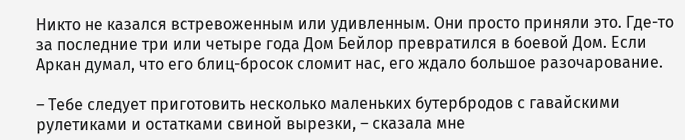Никто не казался встревоженным или удивленным. Они просто приняли это. Где-то за последние три или четыре года Дом Бейлор превратился в боевой Дом. Если Аркан думал, что его блиц-бросок сломит нас, его ждало большое разочарование.

– Тебе следует приготовить несколько маленьких бутербродов с гавайскими рулетиками и остатками свиной вырезки, – сказала мне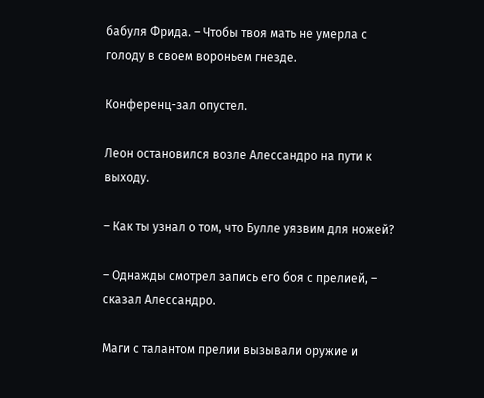бабуля Фрида. – Чтобы твоя мать не умерла с голоду в своем вороньем гнезде.

Конференц-зал опустел.

Леон остановился возле Алессандро на пути к выходу.

– Как ты узнал о том, что Булле уязвим для ножей?

– Однажды смотрел запись его боя с прелией, – сказал Алессандро.

Маги с талантом прелии вызывали оружие и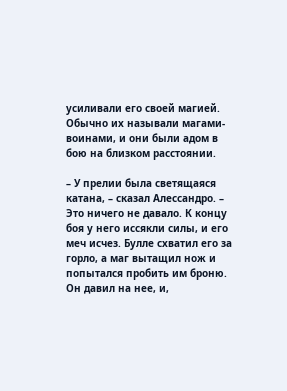усиливали его своей магией. Обычно их называли магами-воинами, и они были адом в бою на близком расстоянии.

– У прелии была светящаяся катана, – сказал Алессандро. – Это ничего не давало. К концу боя у него иссякли силы, и его меч исчез. Булле схватил его за горло, а маг вытащил нож и попытался пробить им броню. Он давил на нее, и,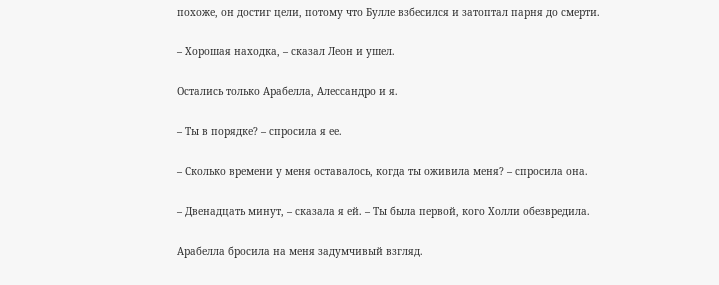похоже, он достиг цели, потому что Булле взбесился и затоптал парня до смерти.

– Хорошая находка, – сказал Леон и ушел.

Остались только Арабелла, Алессандро и я.

– Ты в порядке? – спросила я ее.

– Сколько времени у меня оставалось, когда ты оживила меня? – спросила она.

– Двенадцать минут, – сказала я ей. – Ты была первой, кого Холли обезвредила.

Арабелла бросила на меня задумчивый взгляд.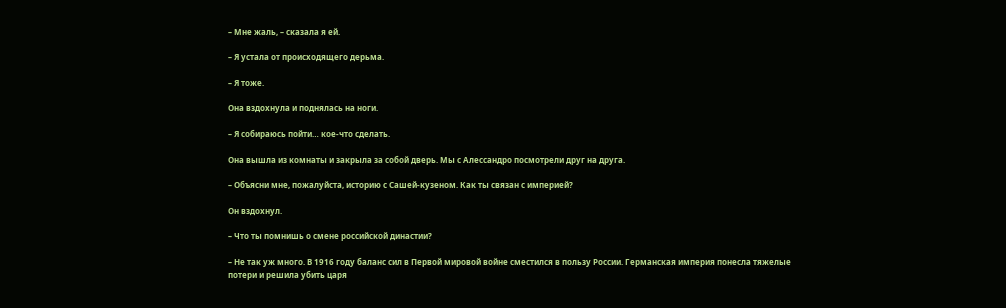– Мне жаль, – сказала я ей.

– Я устала от происходящего дерьма.

– Я тоже.

Она вздохнула и поднялась на ноги.

– Я собираюсь пойти… кое-что сделать.

Она вышла из комнаты и закрыла за собой дверь. Мы с Алессандро посмотрели друг на друга.

– Объясни мне, пожалуйста, историю с Сашей-кузеном. Как ты связан с империей?

Он вздохнул.

– Что ты помнишь о смене российской династии?

– Не так уж много. В 1916 году баланс сил в Первой мировой войне сместился в пользу России. Германская империя понесла тяжелые потери и решила убить царя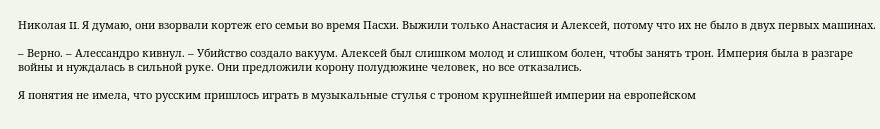Николая II. Я думаю, они взорвали кортеж его семьи во время Пасхи. Выжили только Анастасия и Алексей, потому что их не было в двух первых машинах.

– Верно. – Алессандро кивнул. – Убийство создало вакуум. Алексей был слишком молод и слишком болен, чтобы занять трон. Империя была в разгаре войны и нуждалась в сильной руке. Они предложили корону полудюжине человек, но все отказались.

Я понятия не имела, что русским пришлось играть в музыкальные стулья с троном крупнейшей империи на европейском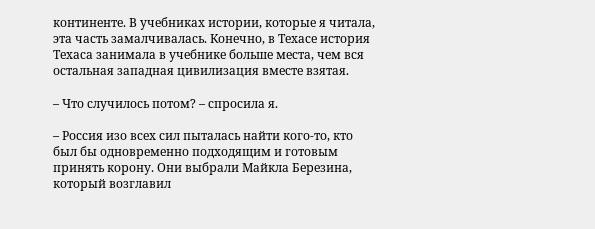континенте. В учебниках истории, которые я читала, эта часть замалчивалась. Конечно, в Техасе история Техаса занимала в учебнике больше места, чем вся остальная западная цивилизация вместе взятая.

– Что случилось потом? – спросила я.

– Россия изо всех сил пыталась найти кого-то, кто был бы одновременно подходящим и готовым принять корону. Они выбрали Майкла Березина, который возглавил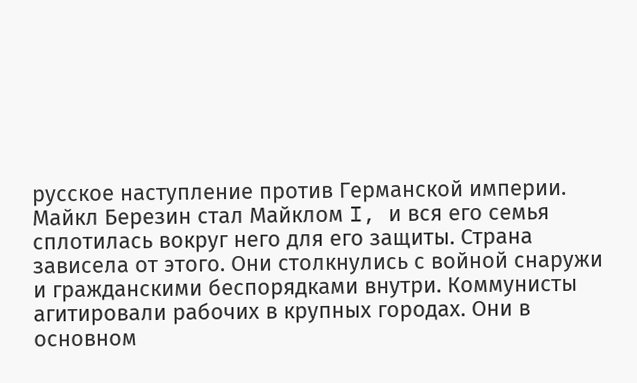русское наступление против Германской империи. Майкл Березин стал Майклом I, и вся его семья сплотилась вокруг него для его защиты. Страна зависела от этого. Они столкнулись с войной снаружи и гражданскими беспорядками внутри. Коммунисты агитировали рабочих в крупных городах. Они в основном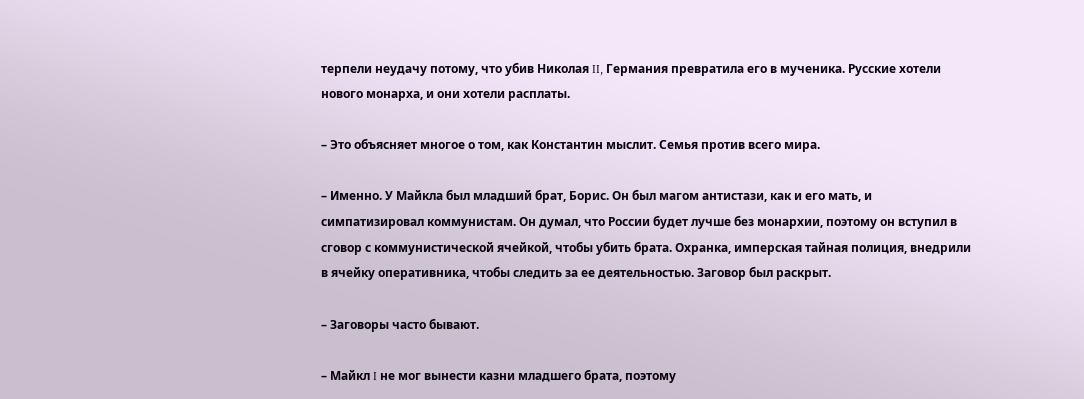терпели неудачу потому, что убив Николая II, Германия превратила его в мученика. Русские хотели нового монарха, и они хотели расплаты.

– Это объясняет многое о том, как Константин мыслит. Семья против всего мира.

– Именно. У Майкла был младший брат, Борис. Он был магом антистази, как и его мать, и симпатизировал коммунистам. Он думал, что России будет лучше без монархии, поэтому он вступил в сговор с коммунистической ячейкой, чтобы убить брата. Охранка, имперская тайная полиция, внедрили в ячейку оперативника, чтобы следить за ее деятельностью. Заговор был раскрыт.

– Заговоры часто бывают.

– Майкл I не мог вынести казни младшего брата, поэтому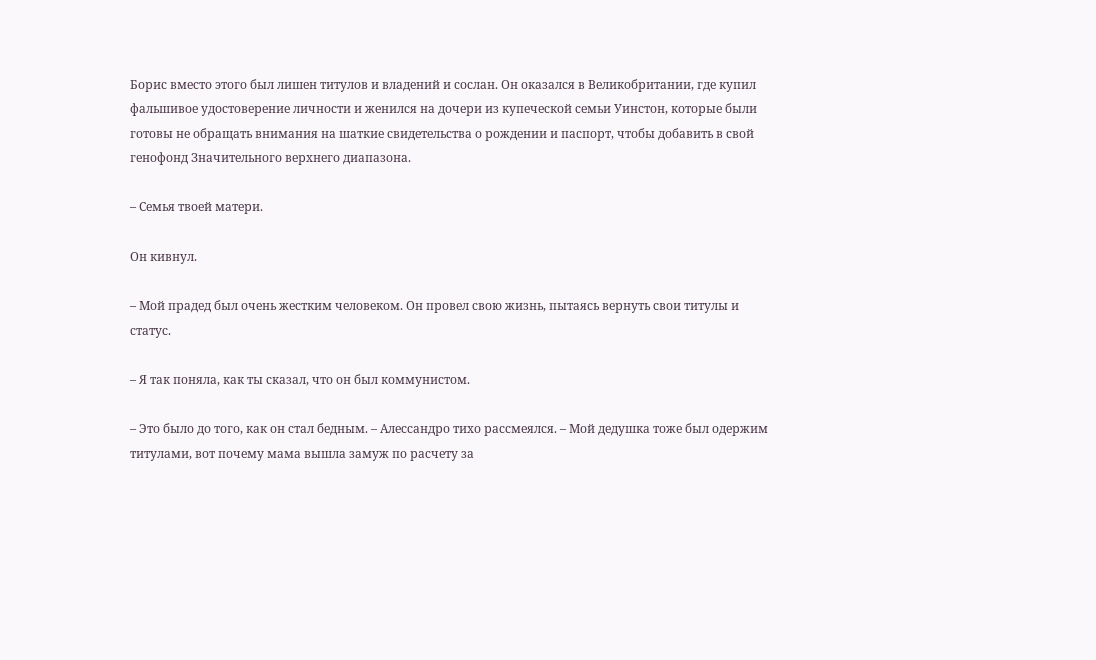Борис вместо этого был лишен титулов и владений и сослан. Он оказался в Великобритании, где купил фальшивое удостоверение личности и женился на дочери из купеческой семьи Уинстон, которые были готовы не обращать внимания на шаткие свидетельства о рождении и паспорт, чтобы добавить в свой генофонд Значительного верхнего диапазона.

– Семья твоей матери.

Он кивнул.

– Мой прадед был очень жестким человеком. Он провел свою жизнь, пытаясь вернуть свои титулы и статус.

– Я так поняла, как ты сказал, что он был коммунистом.

– Это было до того, как он стал бедным. – Алессандро тихо рассмеялся. – Мой дедушка тоже был одержим титулами, вот почему мама вышла замуж по расчету за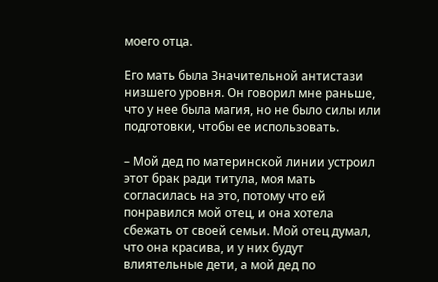моего отца.

Его мать была Значительной антистази низшего уровня. Он говорил мне раньше, что у нее была магия, но не было силы или подготовки, чтобы ее использовать.

– Мой дед по материнской линии устроил этот брак ради титула, моя мать согласилась на это, потому что ей понравился мой отец, и она хотела сбежать от своей семьи. Мой отец думал, что она красива, и у них будут влиятельные дети, а мой дед по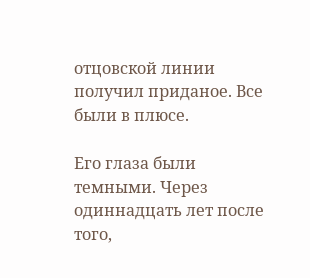отцовской линии получил приданое. Все были в плюсе.

Его глаза были темными. Через одиннадцать лет после того,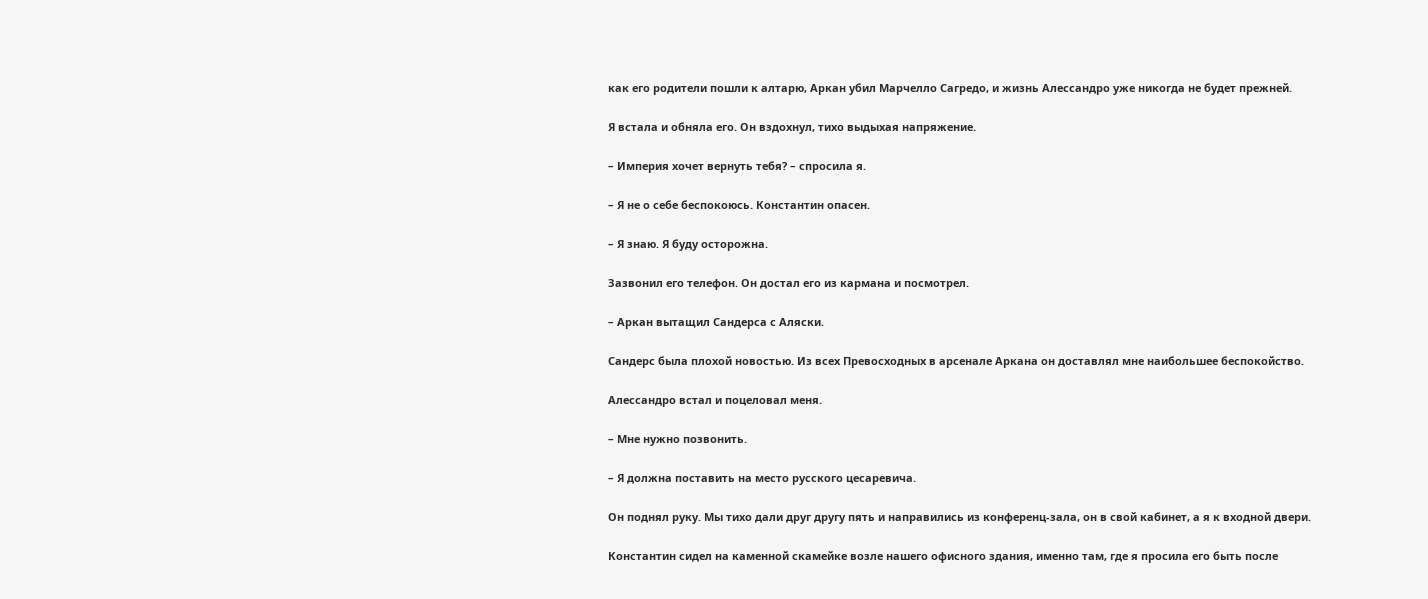как его родители пошли к алтарю, Аркан убил Марчелло Сагредо, и жизнь Алессандро уже никогда не будет прежней.

Я встала и обняла его. Он вздохнул, тихо выдыхая напряжение.

– Империя хочет вернуть тебя? – спросила я.

– Я не о себе беспокоюсь. Константин опасен.

– Я знаю. Я буду осторожна.

Зазвонил его телефон. Он достал его из кармана и посмотрел.

– Аркан вытащил Сандерса с Аляски.

Сандерс была плохой новостью. Из всех Превосходных в арсенале Аркана он доставлял мне наибольшее беспокойство.

Алессандро встал и поцеловал меня.

– Мне нужно позвонить.

– Я должна поставить на место русского цесаревича.

Он поднял руку. Мы тихо дали друг другу пять и направились из конференц-зала, он в свой кабинет, а я к входной двери.

Константин сидел на каменной скамейке возле нашего офисного здания, именно там, где я просила его быть после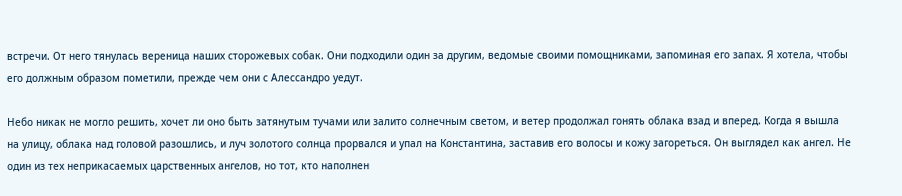встречи. От него тянулась вереница наших сторожевых собак. Они подходили один за другим, ведомые своими помощниками, запоминая его запах. Я хотела, чтобы его должным образом пометили, прежде чем они с Алессандро уедут.

Небо никак не могло решить, хочет ли оно быть затянутым тучами или залито солнечным светом, и ветер продолжал гонять облака взад и вперед. Когда я вышла на улицу, облака над головой разошлись, и луч золотого солнца прорвался и упал на Константина, заставив его волосы и кожу загореться. Он выглядел как ангел. Не один из тех неприкасаемых царственных ангелов, но тот, кто наполнен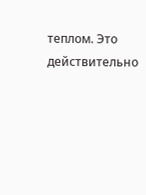теплом. Это действительно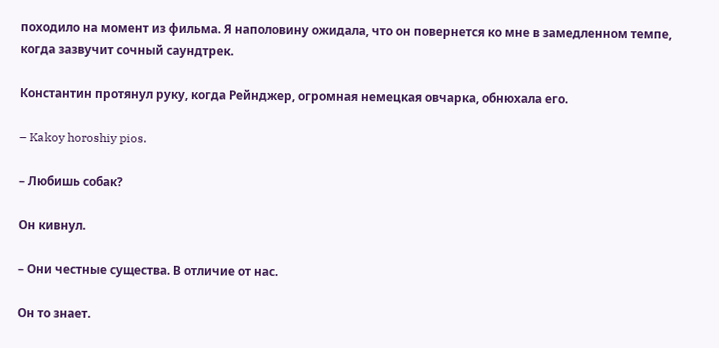походило на момент из фильма. Я наполовину ожидала, что он повернется ко мне в замедленном темпе, когда зазвучит сочный саундтрек.

Константин протянул руку, когда Рейнджер, огромная немецкая овчарка, обнюхала его.

– Kakoy horoshiy pios.

– Любишь собак?

Он кивнул.

– Они честные существа. В отличие от нас.

Он то знает.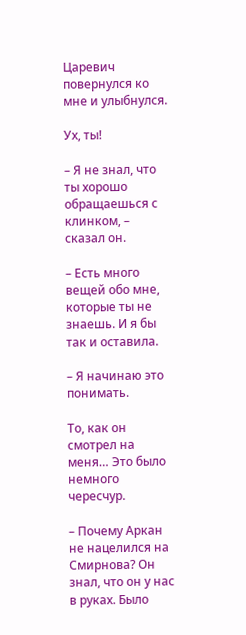Царевич повернулся ко мне и улыбнулся.

Ух, ты!

– Я не знал, что ты хорошо обращаешься с клинком, – сказал он.

– Есть много вещей обо мне, которые ты не знаешь. И я бы так и оставила.

– Я начинаю это понимать.

То, как он смотрел на меня… Это было немного чересчур.

– Почему Аркан не нацелился на Смирнова? Он знал, что он у нас в руках. Было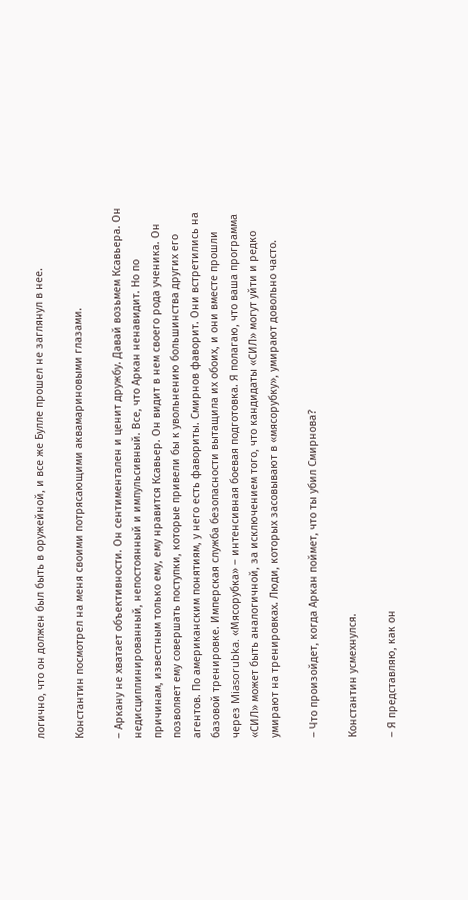логично, что он должен был быть в оружейной, и все же Булле прошел не заглянул в нее.

Константин посмотрел на меня своими потрясающими аквамариновыми глазами.

– Аркану не хватает объективности. Он сентиментален и ценит дружбу. Давай возьмем Ксавьера. Он недисциплинированный, непостоянный и импульсивный. Все, что Аркан ненавидит. Но по причинам, известным только ему, ему нравится Ксавьер. Он видит в нем своего рода ученика. Он позволяет ему совершать поступки, которые привели бы к увольнению большинства других его агентов. По американским понятиям, у него есть фавориты. Смирнов фаворит. Они встретились на базовой тренировке. Имперская служба безопасности вытащила их обоих, и они вместе прошли через Miasorubka. «Мясорубка» – интенсивная боевая подготовка. Я полагаю, что ваша программа «СИЛ» может быть аналогичной, за исключением того, что кандидаты «СИЛ» могут уйти и редко умирают на тренировках. Люди, которых засовывают в «мясорубку», умирают довольно часто.

– Что произойдет, когда Аркан поймет, что ты убил Смирнова?

Константин усмехнулся.

– Я представляю, как он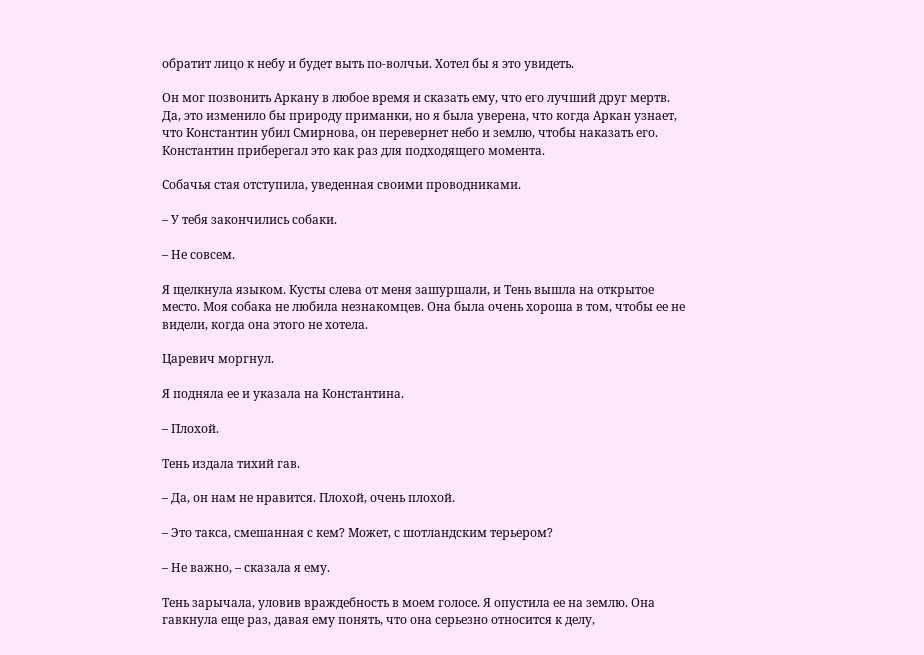обратит лицо к небу и будет выть по-волчьи. Хотел бы я это увидеть.

Он мог позвонить Аркану в любое время и сказать ему, что его лучший друг мертв. Да, это изменило бы природу приманки, но я была уверена, что когда Аркан узнает, что Константин убил Смирнова, он перевернет небо и землю, чтобы наказать его. Константин приберегал это как раз для подходящего момента.

Собачья стая отступила, уведенная своими проводниками.

– У тебя закончились собаки.

– Не совсем.

Я щелкнула языком. Кусты слева от меня зашуршали, и Тень вышла на открытое место. Моя собака не любила незнакомцев. Она была очень хороша в том, чтобы ее не видели, когда она этого не хотела.

Царевич моргнул.

Я подняла ее и указала на Константина.

– Плохой.

Тень издала тихий гав.

– Да, он нам не нравится. Плохой, очень плохой.

– Это такса, смешанная с кем? Может, с шотландским терьером?

– Не важно, – сказала я ему.

Тень зарычала, уловив враждебность в моем голосе. Я опустила ее на землю. Она гавкнула еще раз, давая ему понять, что она серьезно относится к делу,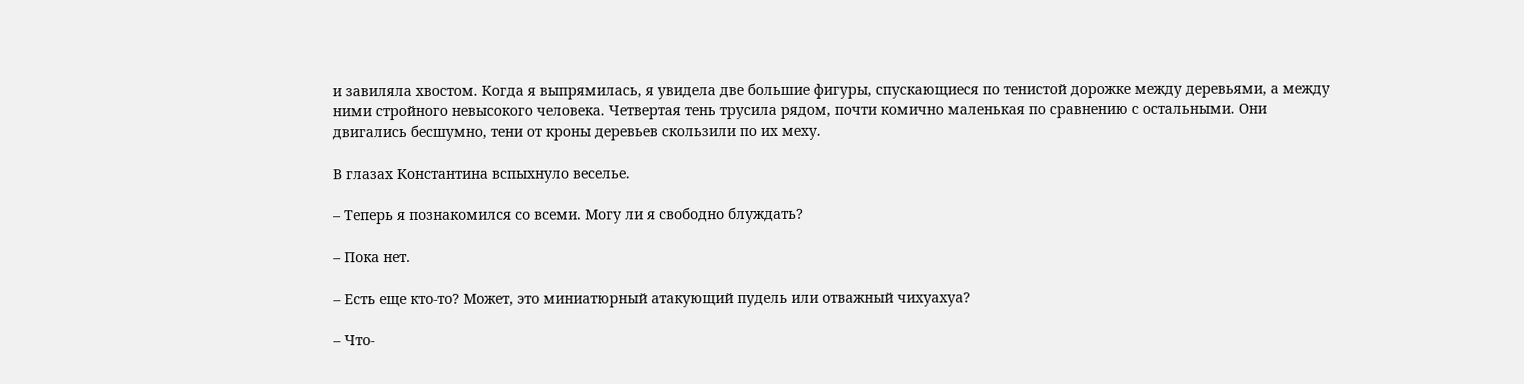и завиляла хвостом. Когда я выпрямилась, я увидела две большие фигуры, спускающиеся по тенистой дорожке между деревьями, а между ними стройного невысокого человека. Четвертая тень трусила рядом, почти комично маленькая по сравнению с остальными. Они двигались бесшумно, тени от кроны деревьев скользили по их меху.

В глазах Константина вспыхнуло веселье.

– Теперь я познакомился со всеми. Могу ли я свободно блуждать?

– Пока нет.

– Есть еще кто-то? Может, это миниатюрный атакующий пудель или отважный чихуахуа?

– Что-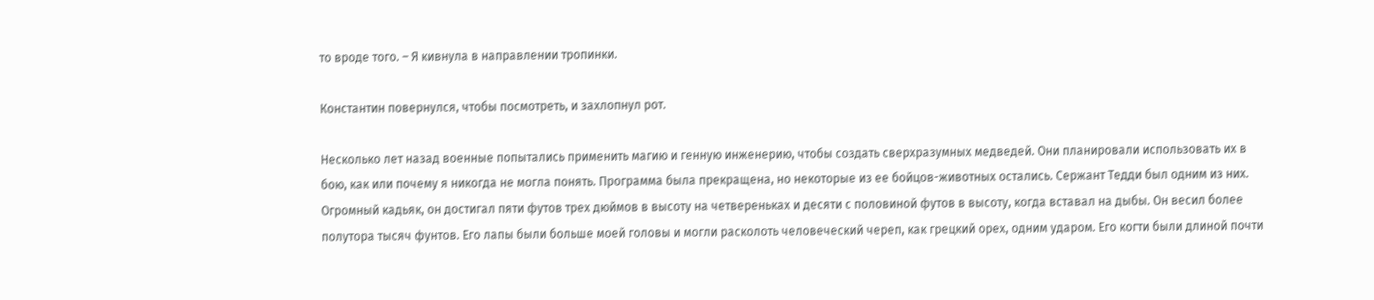то вроде того. – Я кивнула в направлении тропинки.

Константин повернулся, чтобы посмотреть, и захлопнул рот.

Несколько лет назад военные попытались применить магию и генную инженерию, чтобы создать сверхразумных медведей. Они планировали использовать их в бою, как или почему я никогда не могла понять. Программа была прекращена, но некоторые из ее бойцов-животных остались. Сержант Тедди был одним из них. Огромный кадьяк, он достигал пяти футов трех дюймов в высоту на четвереньках и десяти с половиной футов в высоту, когда вставал на дыбы. Он весил более полутора тысяч фунтов. Его лапы были больше моей головы и могли расколоть человеческий череп, как грецкий орех, одним ударом. Его когти были длиной почти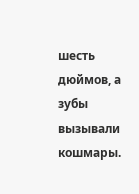шесть дюймов, а зубы вызывали кошмары.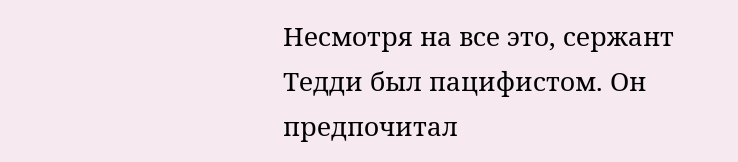Несмотря на все это, сержант Тедди был пацифистом. Он предпочитал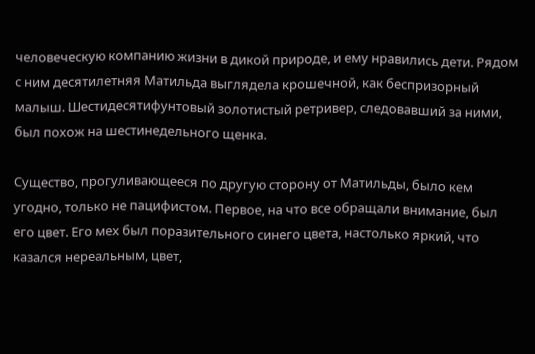человеческую компанию жизни в дикой природе, и ему нравились дети. Рядом с ним десятилетняя Матильда выглядела крошечной, как беспризорный малыш. Шестидесятифунтовый золотистый ретривер, следовавший за ними, был похож на шестинедельного щенка.

Существо, прогуливающееся по другую сторону от Матильды, было кем угодно, только не пацифистом. Первое, на что все обращали внимание, был его цвет. Его мех был поразительного синего цвета, настолько яркий, что казался нереальным, цвет,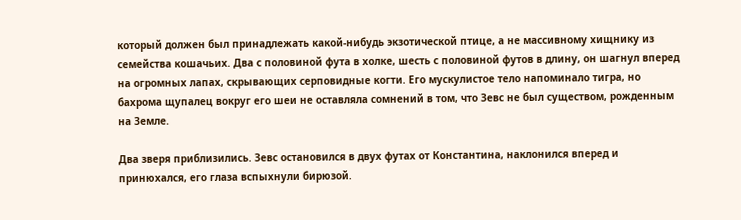который должен был принадлежать какой-нибудь экзотической птице, а не массивному хищнику из семейства кошачьих. Два с половиной фута в холке, шесть с половиной футов в длину, он шагнул вперед на огромных лапах, скрывающих серповидные когти. Его мускулистое тело напоминало тигра, но бахрома щупалец вокруг его шеи не оставляла сомнений в том, что Зевс не был существом, рожденным на Земле.

Два зверя приблизились. Зевс остановился в двух футах от Константина, наклонился вперед и принюхался, его глаза вспыхнули бирюзой.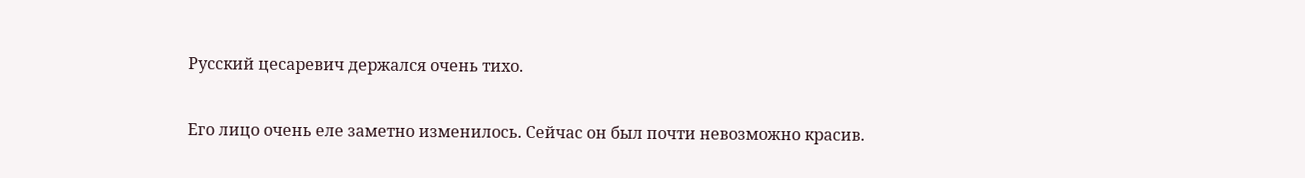Русский цесаревич держался очень тихо.

Его лицо очень еле заметно изменилось. Сейчас он был почти невозможно красив.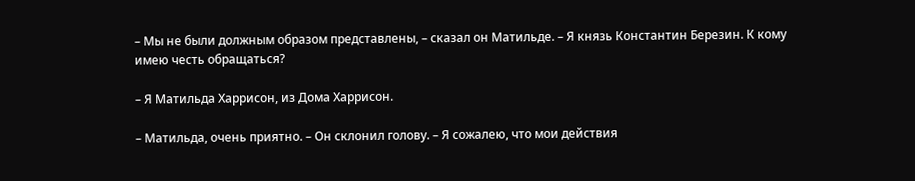– Мы не были должным образом представлены, – сказал он Матильде. – Я князь Константин Березин. К кому имею честь обращаться?

– Я Матильда Харрисон, из Дома Харрисон.

– Матильда, очень приятно. – Он склонил голову. – Я сожалею, что мои действия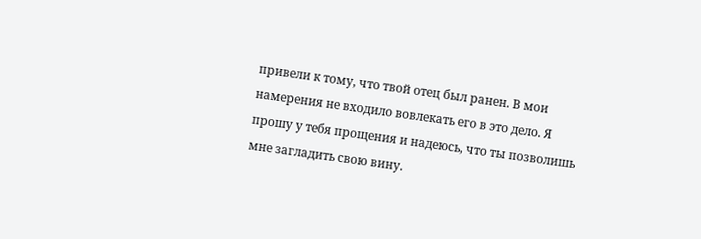привели к тому, что твой отец был ранен. В мои намерения не входило вовлекать его в это дело. Я прошу у тебя прощения и надеюсь, что ты позволишь мне загладить свою вину.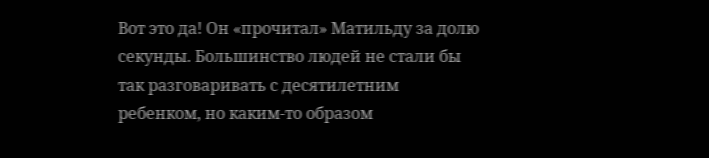Вот это да! Он «прочитал» Матильду за долю секунды. Большинство людей не стали бы так разговаривать с десятилетним ребенком, но каким-то образом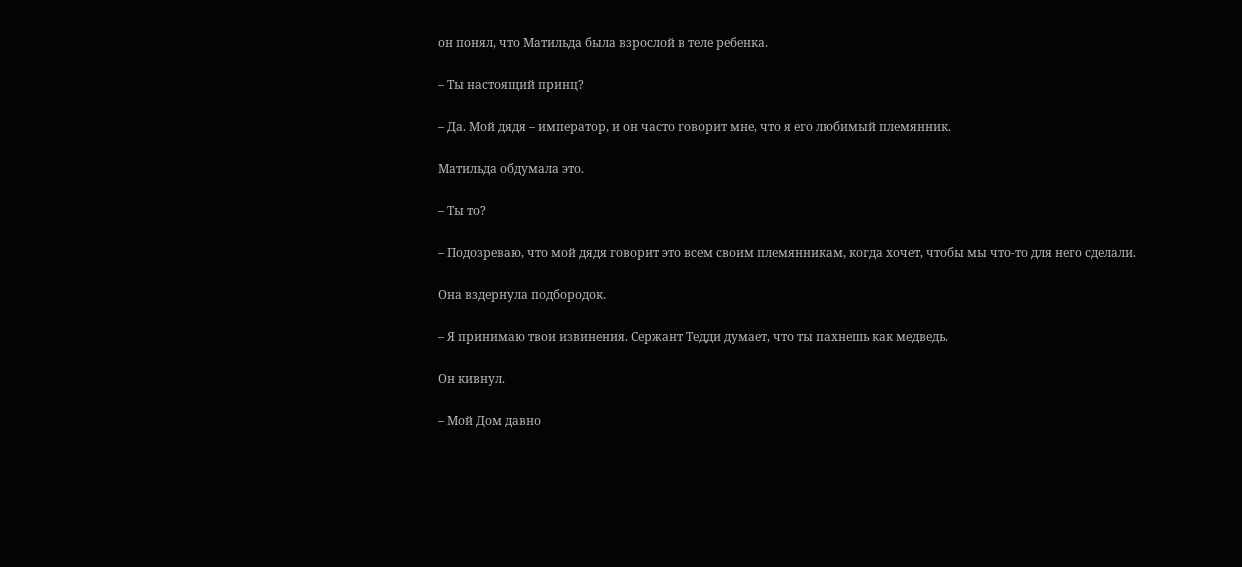он понял, что Матильда была взрослой в теле ребенка.

– Ты настоящий принц?

– Да. Мой дядя – император, и он часто говорит мне, что я его любимый племянник.

Матильда обдумала это.

– Ты то?

– Подозреваю, что мой дядя говорит это всем своим племянникам, когда хочет, чтобы мы что-то для него сделали.

Она вздернула подбородок.

– Я принимаю твои извинения. Сержант Тедди думает, что ты пахнешь как медведь.

Он кивнул.

– Мой Дом давно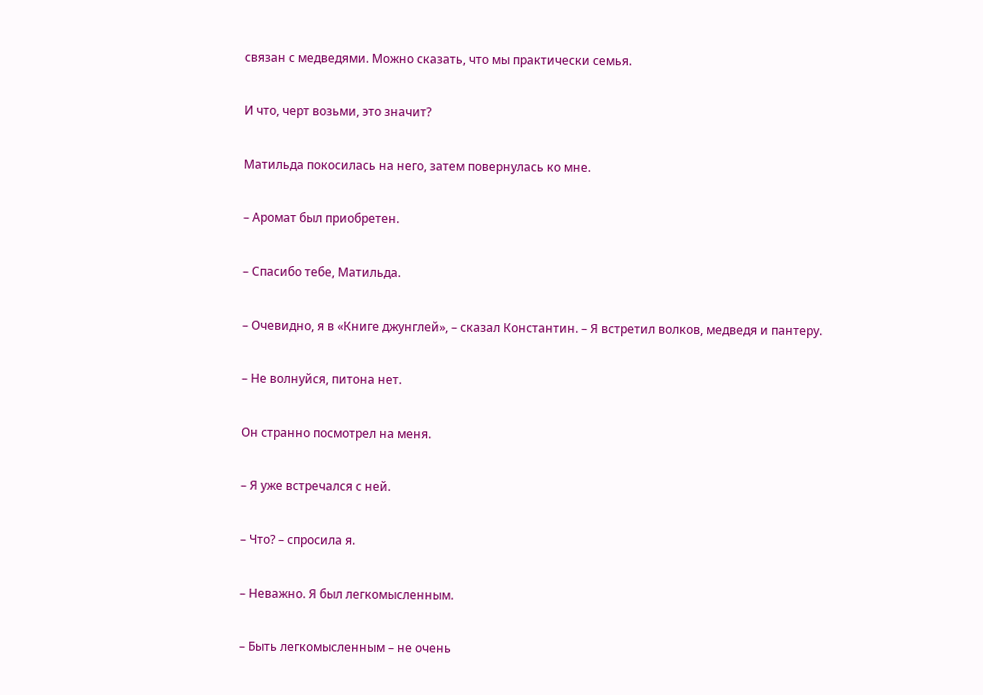связан с медведями. Можно сказать, что мы практически семья.

И что, черт возьми, это значит?

Матильда покосилась на него, затем повернулась ко мне.

– Аромат был приобретен.

– Спасибо тебе, Матильда.

– Очевидно, я в «Книге джунглей», – сказал Константин. – Я встретил волков, медведя и пантеру.

– Не волнуйся, питона нет.

Он странно посмотрел на меня.

– Я уже встречался с ней.

– Что? – спросила я.

– Неважно. Я был легкомысленным.

– Быть легкомысленным – не очень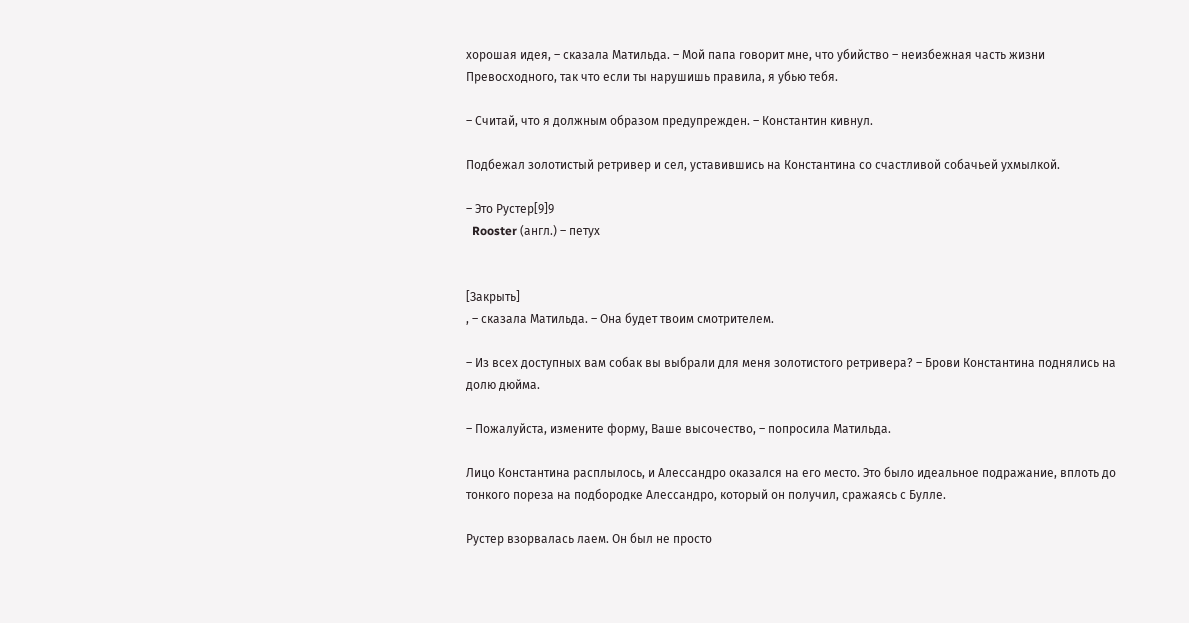хорошая идея, – сказала Матильда. – Мой папа говорит мне, что убийство – неизбежная часть жизни Превосходного, так что если ты нарушишь правила, я убью тебя.

– Считай, что я должным образом предупрежден. – Константин кивнул.

Подбежал золотистый ретривер и сел, уставившись на Константина со счастливой собачьей ухмылкой.

– Это Рустер[9]9
  Rooster (англ.) – петух


[Закрыть]
, – сказала Матильда. – Она будет твоим смотрителем.

– Из всех доступных вам собак вы выбрали для меня золотистого ретривера? – Брови Константина поднялись на долю дюйма.

– Пожалуйста, измените форму, Ваше высочество, – попросила Матильда.

Лицо Константина расплылось, и Алессандро оказался на его место. Это было идеальное подражание, вплоть до тонкого пореза на подбородке Алессандро, который он получил, сражаясь с Булле.

Рустер взорвалась лаем. Он был не просто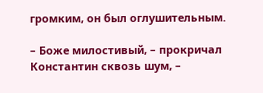громким, он был оглушительным.

– Боже милостивый, – прокричал Константин сквозь шум, –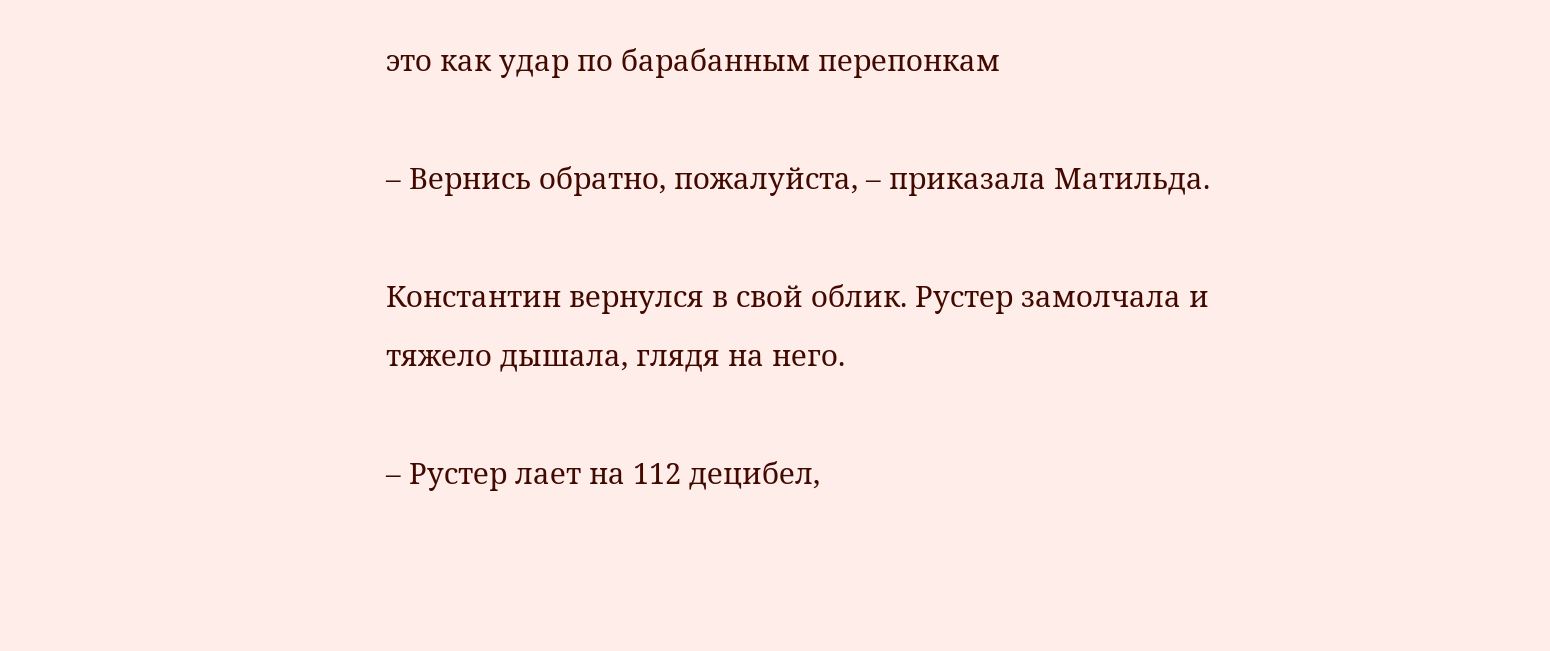это как удар по барабанным перепонкам

– Вернись обратно, пожалуйста, – приказала Матильда.

Константин вернулся в свой облик. Рустер замолчала и тяжело дышала, глядя на него.

– Рустер лает на 112 децибел,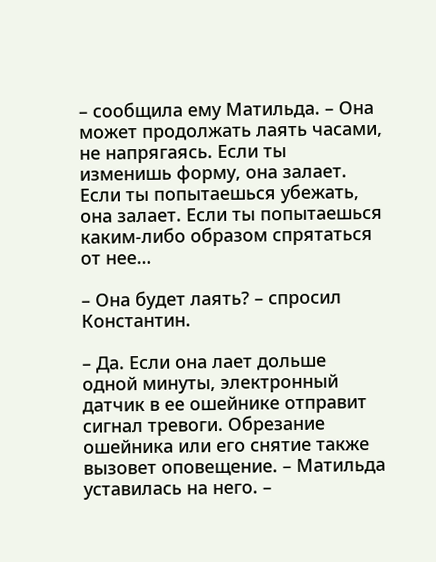– сообщила ему Матильда. – Она может продолжать лаять часами, не напрягаясь. Если ты изменишь форму, она залает. Если ты попытаешься убежать, она залает. Если ты попытаешься каким-либо образом спрятаться от нее…

– Она будет лаять? – спросил Константин.

– Да. Если она лает дольше одной минуты, электронный датчик в ее ошейнике отправит сигнал тревоги. Обрезание ошейника или его снятие также вызовет оповещение. – Матильда уставилась на него. –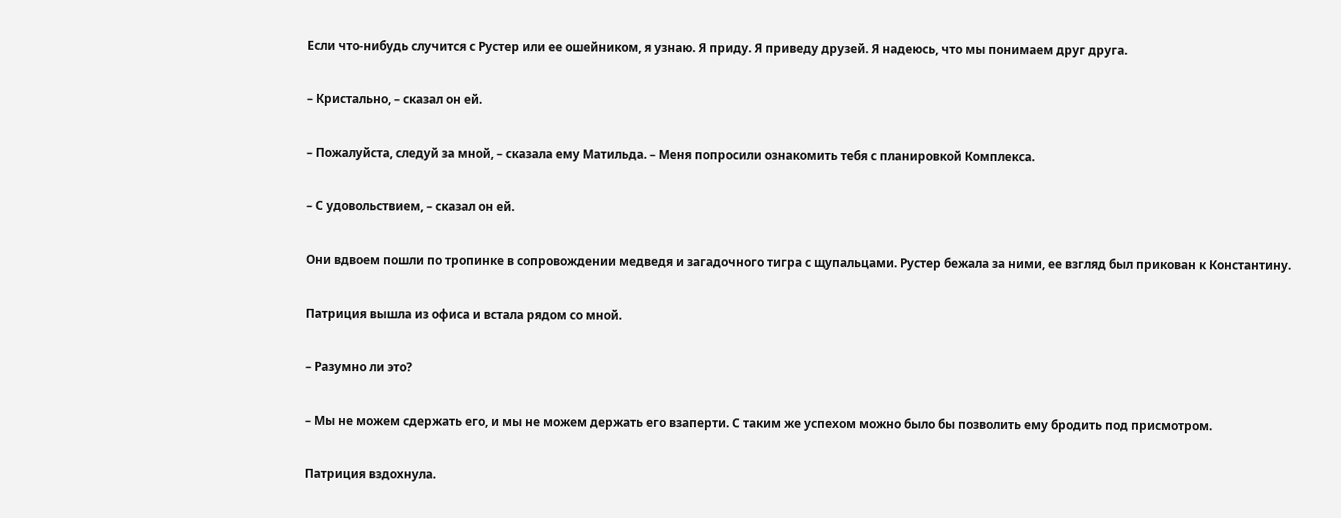Если что-нибудь случится с Рустер или ее ошейником, я узнаю. Я приду. Я приведу друзей. Я надеюсь, что мы понимаем друг друга.

– Кристально, – сказал он ей.

– Пожалуйста, следуй за мной, – сказала ему Матильда. – Меня попросили ознакомить тебя с планировкой Комплекса.

– С удовольствием, – сказал он ей.

Они вдвоем пошли по тропинке в сопровождении медведя и загадочного тигра с щупальцами. Рустер бежала за ними, ее взгляд был прикован к Константину.

Патриция вышла из офиса и встала рядом со мной.

– Разумно ли это?

– Мы не можем сдержать его, и мы не можем держать его взаперти. С таким же успехом можно было бы позволить ему бродить под присмотром.

Патриция вздохнула.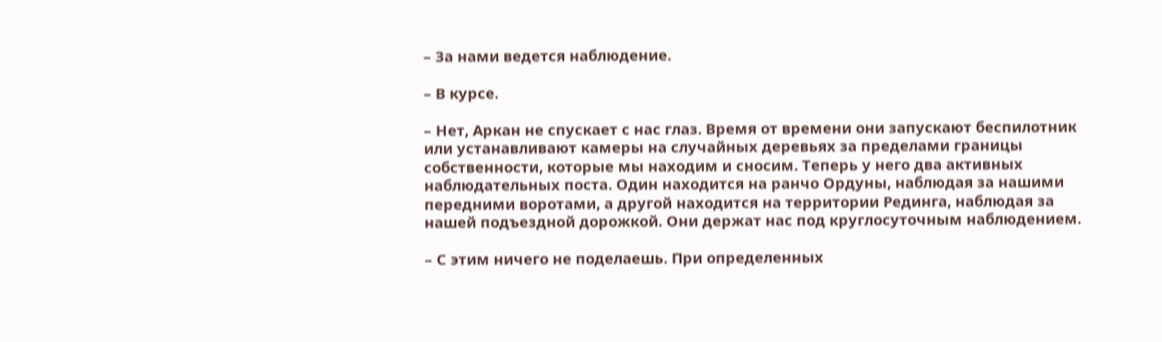– За нами ведется наблюдение.

– В курсе.

– Нет, Аркан не спускает с нас глаз. Время от времени они запускают беспилотник или устанавливают камеры на случайных деревьях за пределами границы собственности, которые мы находим и сносим. Теперь у него два активных наблюдательных поста. Один находится на ранчо Ордуны, наблюдая за нашими передними воротами, а другой находится на территории Рединга, наблюдая за нашей подъездной дорожкой. Они держат нас под круглосуточным наблюдением.

– С этим ничего не поделаешь. При определенных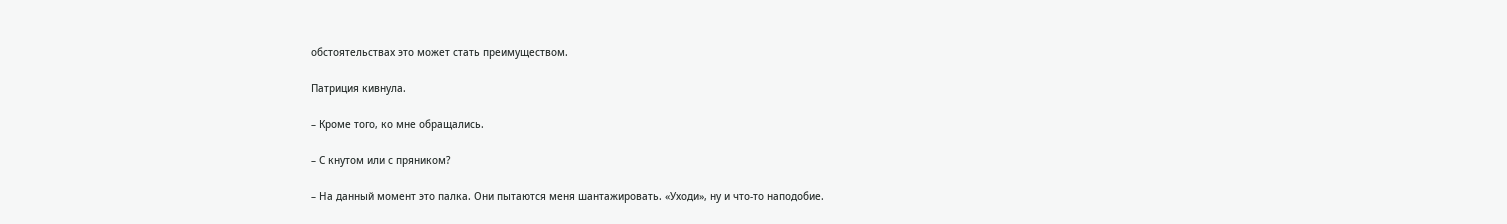обстоятельствах это может стать преимуществом.

Патриция кивнула.

– Кроме того, ко мне обращались.

– С кнутом или с пряником?

– На данный момент это палка. Они пытаются меня шантажировать. «Уходи», ну и что-то наподобие.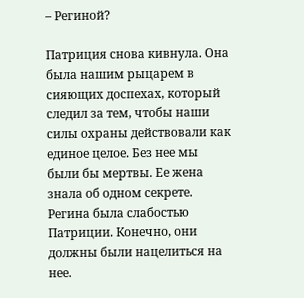– Региной?

Патриция снова кивнула. Она была нашим рыцарем в сияющих доспехах, который следил за тем, чтобы наши силы охраны действовали как единое целое. Без нее мы были бы мертвы. Ее жена знала об одном секрете. Регина была слабостью Патриции. Конечно, они должны были нацелиться на нее.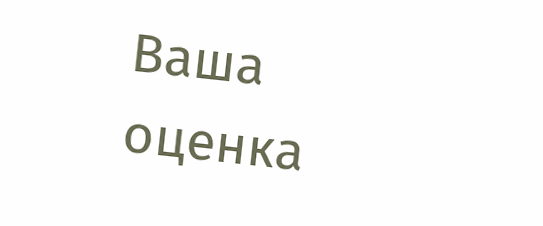Ваша оценка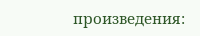произведения: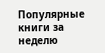Популярные книги за неделю